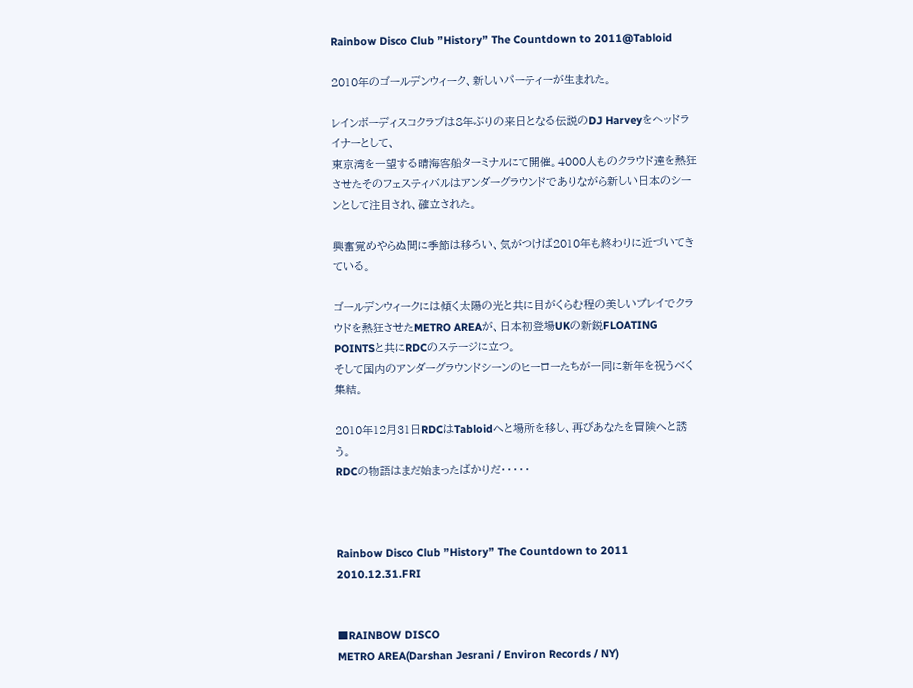Rainbow Disco Club ”History” The Countdown to 2011@Tabloid

2010年のゴールデンウィーク、新しいパーティーが生まれた。

レインボーディスコクラブは8年ぶりの来日となる伝説のDJ Harveyをヘッドライナーとして、
東京湾を一望する晴海客船ターミナルにて開催。4000人ものクラウド達を熱狂させたそのフェスティバルはアンダーグラウンドでありながら新しい日本のシーンとして注目され、確立された。

興奮覚めやらぬ間に季節は移ろい、気がつけば2010年も終わりに近づいてきている。

ゴールデンウィークには傾く太陽の光と共に目がくらむ程の美しいプレイでクラウドを熱狂させたMETRO AREAが、日本初登場UKの新鋭FLOATING POINTSと共にRDCのステージに立つ。
そして国内のアンダーグラウンドシーンのヒーローたちが一同に新年を祝うべく集結。

2010年12月31日RDCはTabloidへと場所を移し、再びあなたを冒険へと誘う。
RDCの物語はまだ始まったばかりだ・・・・・



Rainbow Disco Club ”History” The Countdown to 2011
2010.12.31.FRI


■RAINBOW DISCO
METRO AREA(Darshan Jesrani / Environ Records / NY)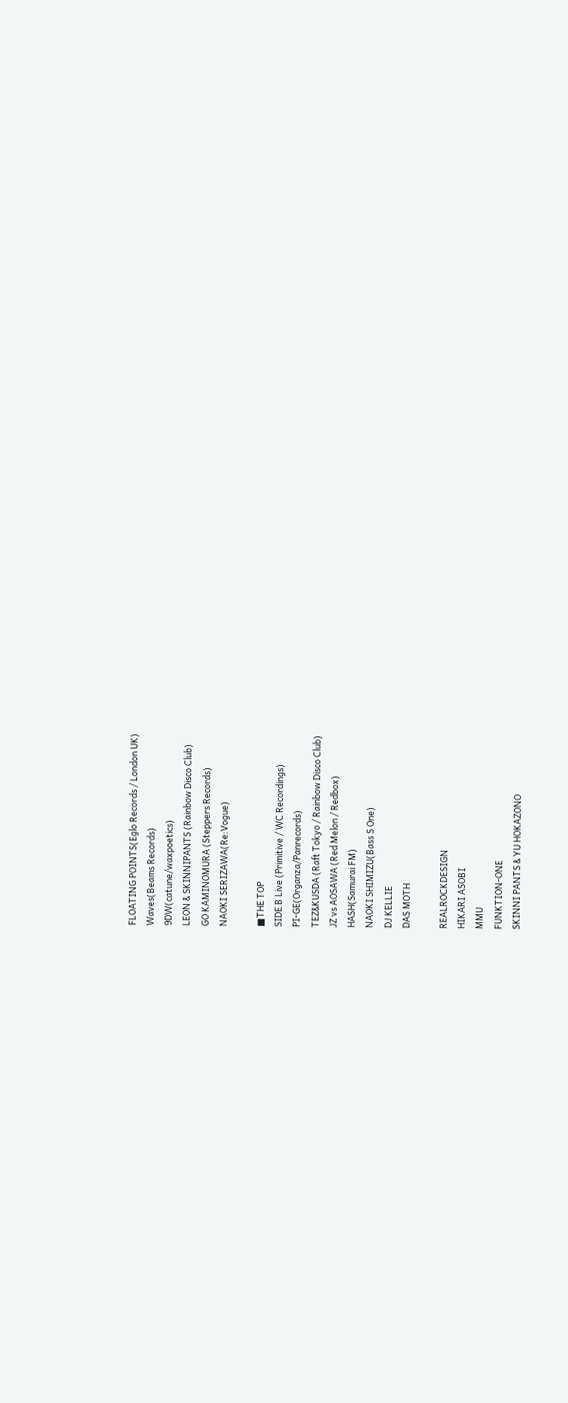FLOATING POINTS(Eglo Records / London UK)
Waves(Beams Records)
9DW(catune/waxpoetics)
LEON & SKINNIPANTS (Rainbow Disco Club)
GO KAMINOMURA (Steppers Records)
NAOKI SERIZAWA(Re:Vogue)

■THE TOP
SIDE B Live (Primitive / WC Recordings)
PI-GE(Organza/Panrecords)
TEZ&KUSDA (Raft Tokyo / Rainbow Disco Club)
JZ vs AOSAWA (Red Melon / Redbox)
HASH(Samurai FM)
NAOKI SHIMIZU(Bass S One)
DJ KELLIE
DAS MOTH

REALROCKDESIGN
HIKARI ASOBI
MMU
FUNKTION-ONE
SKINNI PANTS & YU HOKAZONO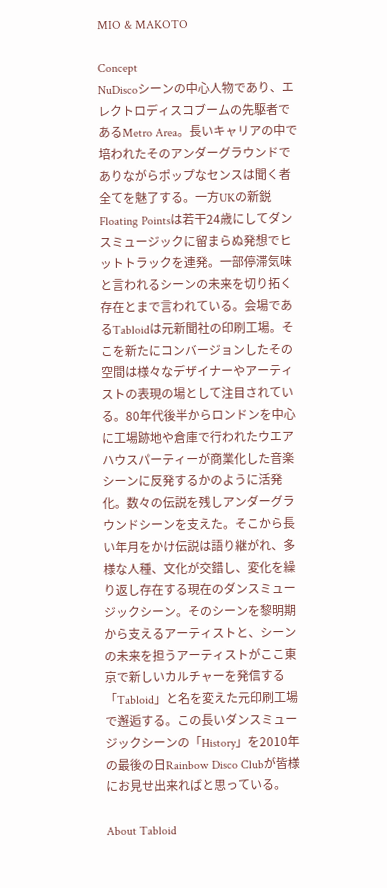MIO & MAKOTO

Concept
NuDiscoシーンの中心人物であり、エレクトロディスコブームの先駆者であるMetro Area。長いキャリアの中で培われたそのアンダーグラウンドでありながらポップなセンスは聞く者全てを魅了する。一方UKの新鋭Floating Pointsは若干24歳にしてダンスミュージックに留まらぬ発想でヒットトラックを連発。一部停滞気味と言われるシーンの未来を切り拓く存在とまで言われている。会場であるTabloidは元新聞社の印刷工場。そこを新たにコンバージョンしたその空間は様々なデザイナーやアーティストの表現の場として注目されている。80年代後半からロンドンを中心に工場跡地や倉庫で行われたウエアハウスパーティーが商業化した音楽シーンに反発するかのように活発化。数々の伝説を残しアンダーグラウンドシーンを支えた。そこから長い年月をかけ伝説は語り継がれ、多様な人種、文化が交錯し、変化を繰り返し存在する現在のダンスミュージックシーン。そのシーンを黎明期から支えるアーティストと、シーンの未来を担うアーティストがここ東京で新しいカルチャーを発信する「Tabloid」と名を変えた元印刷工場で邂逅する。この長いダンスミュージックシーンの「History」を2010年の最後の日Rainbow Disco Clubが皆様にお見せ出来ればと思っている。

About Tabloid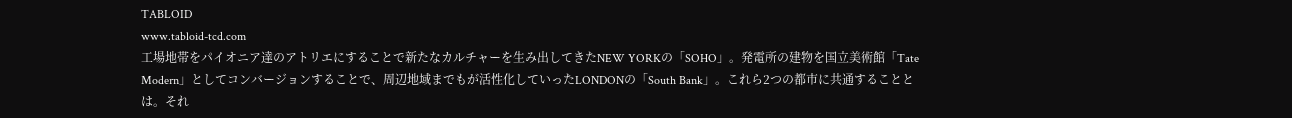TABLOID
www.tabloid-tcd.com
工場地帯をパイオニア達のアトリエにすることで新たなカルチャーを生み出してきたNEW YORKの「SOHO」。発電所の建物を国立美術館「Tate Modern」としてコンバージョンすることで、周辺地域までもが活性化していったLONDONの「South Bank」。これら2つの都市に共通することとは。それ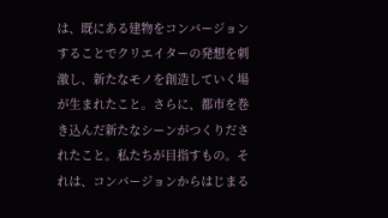は、既にある建物をコンバージョンすることでクリエイターの発想を刺激し、新たなモノを創造していく場が生まれたこと。さらに、都市を巻き込んだ新たなシーンがつくりだされたこと。私たちが目指すもの。それは、コンバージョンからはじまる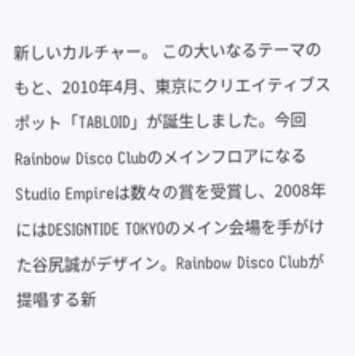新しいカルチャー。 この大いなるテーマのもと、2010年4月、東京にクリエイティブスポット「TABLOID」が誕生しました。今回Rainbow Disco ClubのメインフロアになるStudio Empireは数々の賞を受賞し、2008年にはDESIGNTIDE TOKYOのメイン会場を手がけた谷尻誠がデザイン。Rainbow Disco Clubが提唱する新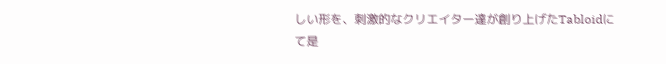しい形を、刺激的なクリエイター達が創り上げたTabloidにて是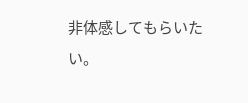非体感してもらいたい。